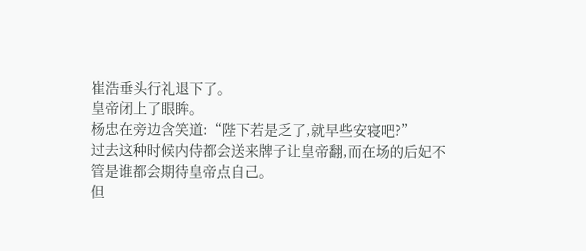崔浩垂头行礼退下了。
皇帝闭上了眼眸。
杨忠在旁边含笑道:“陛下若是乏了,就早些安寝吧?”
过去这种时候内侍都会送来牌子让皇帝翻,而在场的后妃不管是谁都会期待皇帝点自己。
但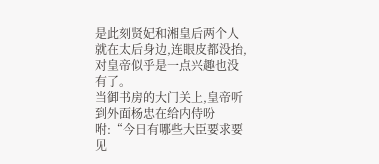是此刻贤妃和湘皇后两个人就在太后身边,连眼皮都没抬,对皇帝似乎是一点兴趣也没有了。
当御书房的大门关上,皇帝听到外面杨忠在给内侍吩咐:“今日有哪些大臣要求要见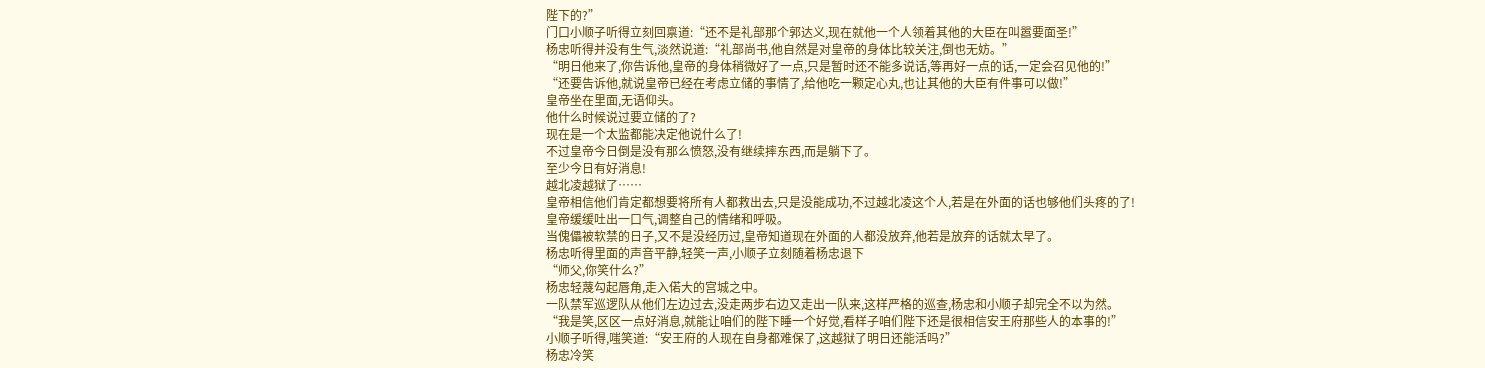陛下的?”
门口小顺子听得立刻回禀道:“还不是礼部那个郭达义,现在就他一个人领着其他的大臣在叫嚣要面圣!”
杨忠听得并没有生气,淡然说道:“礼部尚书,他自然是对皇帝的身体比较关注,倒也无妨。”
“明日他来了,你告诉他,皇帝的身体稍微好了一点,只是暂时还不能多说话,等再好一点的话,一定会召见他的!”
“还要告诉他,就说皇帝已经在考虑立储的事情了,给他吃一颗定心丸,也让其他的大臣有件事可以做!”
皇帝坐在里面,无语仰头。
他什么时候说过要立储的了?
现在是一个太监都能决定他说什么了!
不过皇帝今日倒是没有那么愤怒,没有继续摔东西,而是躺下了。
至少今日有好消息!
越北凌越狱了……
皇帝相信他们肯定都想要将所有人都救出去,只是没能成功,不过越北凌这个人,若是在外面的话也够他们头疼的了!
皇帝缓缓吐出一口气,调整自己的情绪和呼吸。
当傀儡被软禁的日子,又不是没经历过,皇帝知道现在外面的人都没放弃,他若是放弃的话就太早了。
杨忠听得里面的声音平静,轻笑一声,小顺子立刻随着杨忠退下
“师父,你笑什么?”
杨忠轻蔑勾起唇角,走入偌大的宫城之中。
一队禁军巡逻队从他们左边过去,没走两步右边又走出一队来,这样严格的巡查,杨忠和小顺子却完全不以为然。
“我是笑,区区一点好消息,就能让咱们的陛下睡一个好觉,看样子咱们陛下还是很相信安王府那些人的本事的!”
小顺子听得,嗤笑道:“安王府的人现在自身都难保了,这越狱了明日还能活吗?”
杨忠冷笑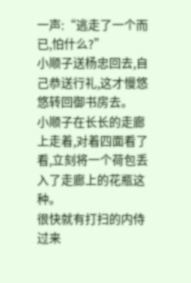一声:“逃走了一个而已,怕什么?”
小顺子送杨忠回去,自己恭送行礼,这才慢悠悠转回御书房去。
小顺子在长长的走廊上走着,对着四面看了看,立刻将一个荷包丢入了走廊上的花瓶这种。
很快就有打扫的内侍过来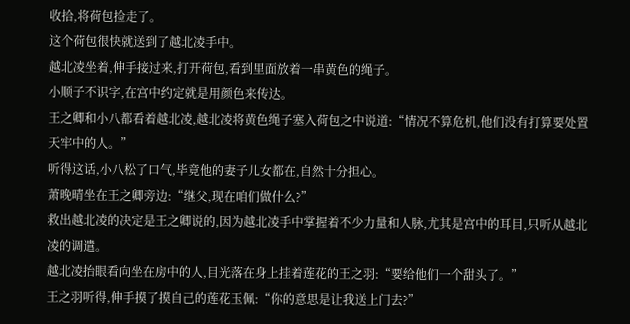收拾,将荷包捡走了。
这个荷包很快就送到了越北凌手中。
越北凌坐着,伸手接过来,打开荷包,看到里面放着一串黄色的绳子。
小顺子不识字,在宫中约定就是用颜色来传达。
王之卿和小八都看着越北凌,越北凌将黄色绳子塞入荷包之中说道:“情况不算危机,他们没有打算要处置天牢中的人。”
听得这话,小八松了口气,毕竟他的妻子儿女都在,自然十分担心。
萧晚晴坐在王之卿旁边:“继父,现在咱们做什么?”
救出越北凌的决定是王之卿说的,因为越北凌手中掌握着不少力量和人脉,尤其是宫中的耳目,只听从越北凌的调遣。
越北凌抬眼看向坐在房中的人,目光落在身上挂着莲花的王之羽:“要给他们一个甜头了。”
王之羽听得,伸手摸了摸自己的莲花玉佩:“你的意思是让我送上门去?”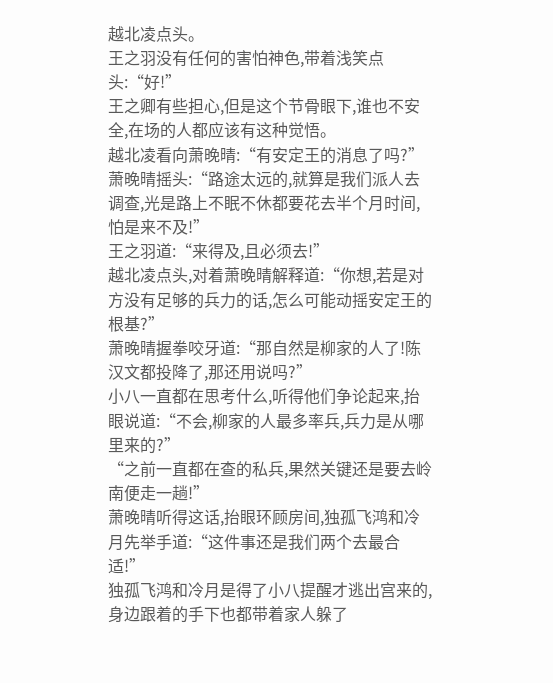越北凌点头。
王之羽没有任何的害怕神色,带着浅笑点头:“好!”
王之卿有些担心,但是这个节骨眼下,谁也不安全,在场的人都应该有这种觉悟。
越北凌看向萧晚晴:“有安定王的消息了吗?”
萧晚晴摇头:“路途太远的,就算是我们派人去调查,光是路上不眠不休都要花去半个月时间,怕是来不及!”
王之羽道:“来得及,且必须去!”
越北凌点头,对着萧晚晴解释道:“你想,若是对方没有足够的兵力的话,怎么可能动摇安定王的根基?”
萧晚晴握拳咬牙道:“那自然是柳家的人了!陈汉文都投降了,那还用说吗?”
小八一直都在思考什么,听得他们争论起来,抬眼说道:“不会,柳家的人最多率兵,兵力是从哪里来的?”
“之前一直都在查的私兵,果然关键还是要去岭南便走一趟!”
萧晚晴听得这话,抬眼环顾房间,独孤飞鸿和冷月先举手道:“这件事还是我们两个去最合适!”
独孤飞鸿和冷月是得了小八提醒才逃出宫来的,身边跟着的手下也都带着家人躲了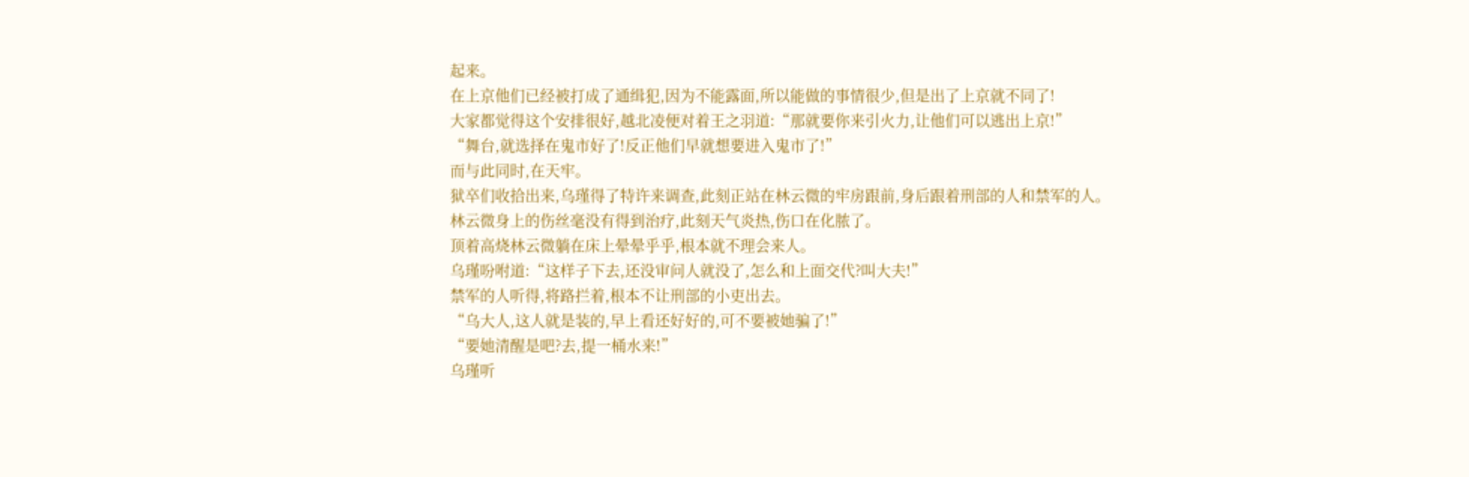起来。
在上京他们已经被打成了通缉犯,因为不能露面,所以能做的事情很少,但是出了上京就不同了!
大家都觉得这个安排很好,越北凌便对着王之羽道:“那就要你来引火力,让他们可以逃出上京!”
“舞台,就选择在鬼市好了!反正他们早就想要进入鬼市了!”
而与此同时,在天牢。
狱卒们收拾出来,乌瑾得了特许来调查,此刻正站在林云微的牢房跟前,身后跟着刑部的人和禁军的人。
林云微身上的伤丝毫没有得到治疗,此刻天气炎热,伤口在化脓了。
顶着高烧林云微躺在床上晕晕乎乎,根本就不理会来人。
乌瑾吩咐道:“这样子下去,还没审问人就没了,怎么和上面交代?叫大夫!”
禁军的人听得,将路拦着,根本不让刑部的小吏出去。
“乌大人,这人就是装的,早上看还好好的,可不要被她骗了!”
“要她清醒是吧?去,提一桶水来!”
乌瑾听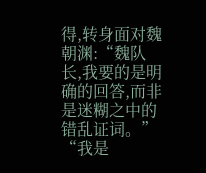得,转身面对魏朝渊:“魏队长,我要的是明确的回答,而非是迷糊之中的错乱证词。”
“我是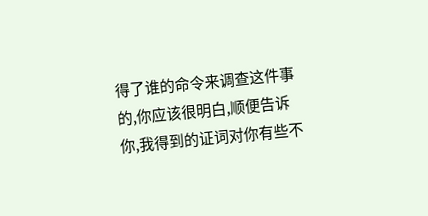得了谁的命令来调查这件事的,你应该很明白,顺便告诉你,我得到的证词对你有些不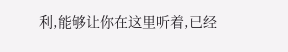利,能够让你在这里听着,已经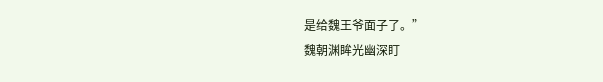是给魏王爷面子了。”
魏朝渊眸光幽深盯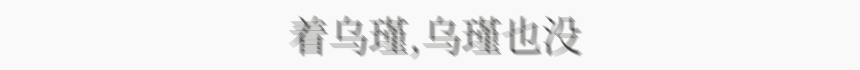着乌瑾,乌瑾也没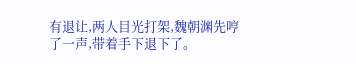有退让,两人目光打架,魏朝渊先哼了一声,带着手下退下了。